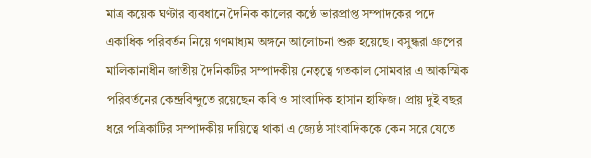মাত্র কয়েক ঘণ্টার ব্যবধানে দৈনিক কালের কণ্ঠে ভারপ্রাপ্ত সম্পাদকের পদে একাধিক পরিবর্তন নিয়ে গণমাধ্যম অঙ্গনে আলোচনা শুরু হয়েছে। বসুন্ধরা গ্রুপের মালিকানাধীন জাতীয় দৈনিকটির সম্পাদকীয় নেতৃত্বে গতকাল সোমবার এ আকস্মিক পরিবর্তনের কেন্দ্রবিন্দুতে রয়েছেন কবি ও সাংবাদিক হাসান হাফিজ। প্রায় দুই বছর ধরে পত্রিকাটির সম্পাদকীয় দায়িত্বে থাকা এ জ্যেষ্ঠ সাংবাদিককে কেন সরে যেতে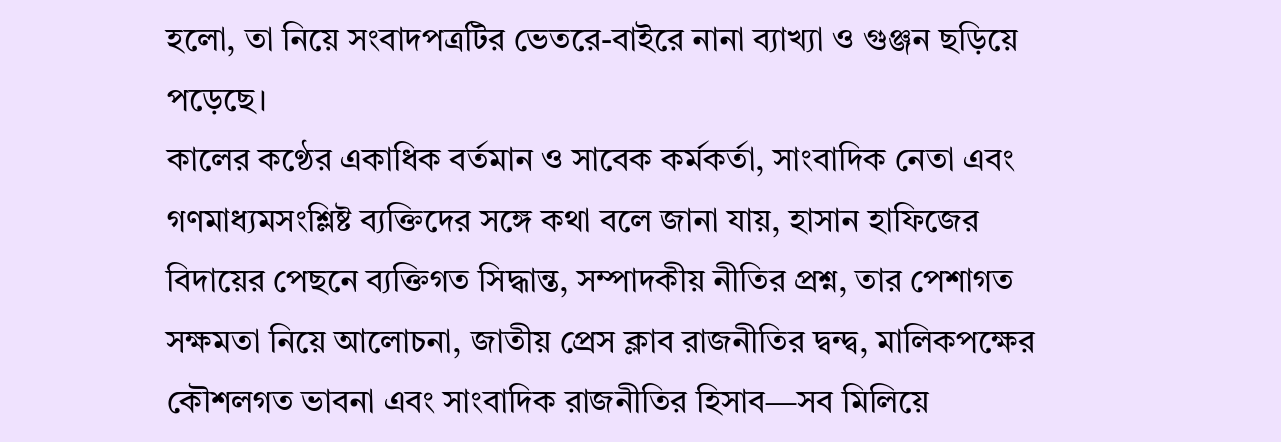হলো, তা নিয়ে সংবাদপত্রটির ভেতরে-বাইরে নানা ব্যাখ্যা ও গুঞ্জন ছড়িয়ে পড়েছে।
কালের কণ্ঠের একাধিক বর্তমান ও সাবেক কর্মকর্তা, সাংবাদিক নেতা এবং গণমাধ্যমসংশ্লিষ্ট ব্যক্তিদের সঙ্গে কথা বলে জানা যায়, হাসান হাফিজের বিদায়ের পেছনে ব্যক্তিগত সিদ্ধান্ত, সম্পাদকীয় নীতির প্রশ্ন, তার পেশাগত সক্ষমতা নিয়ে আলোচনা, জাতীয় প্রেস ক্লাব রাজনীতির দ্বন্দ্ব, মালিকপক্ষের কৌশলগত ভাবনা এবং সাংবাদিক রাজনীতির হিসাব—সব মিলিয়ে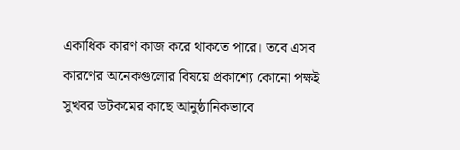একাধিক কারণ কাজ করে থাকতে পারে। তবে এসব কারণের অনেকগুলোর বিষয়ে প্রকাশ্যে কোনো পক্ষই সুখবর ডটকমের কাছে আনুষ্ঠানিকভাবে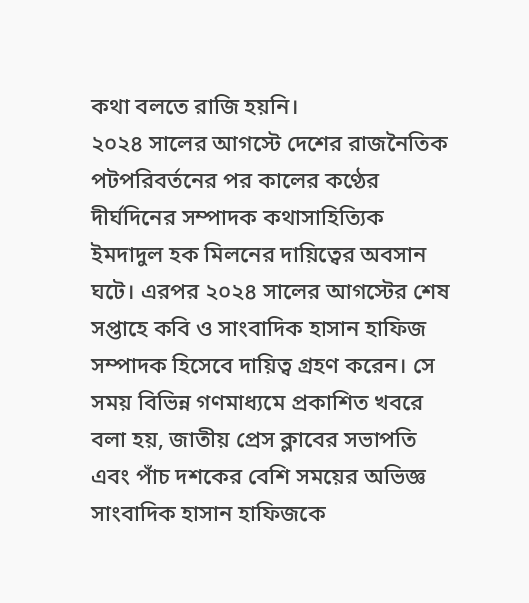কথা বলতে রাজি হয়নি।
২০২৪ সালের আগস্টে দেশের রাজনৈতিক পটপরিবর্তনের পর কালের কণ্ঠের দীর্ঘদিনের সম্পাদক কথাসাহিত্যিক ইমদাদুল হক মিলনের দায়িত্বের অবসান ঘটে। এরপর ২০২৪ সালের আগস্টের শেষ সপ্তাহে কবি ও সাংবাদিক হাসান হাফিজ সম্পাদক হিসেবে দায়িত্ব গ্রহণ করেন। সে সময় বিভিন্ন গণমাধ্যমে প্রকাশিত খবরে বলা হয়, জাতীয় প্রেস ক্লাবের সভাপতি এবং পাঁচ দশকের বেশি সময়ের অভিজ্ঞ সাংবাদিক হাসান হাফিজকে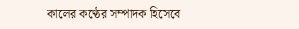কালের কণ্ঠের সম্পাদক হিসেবে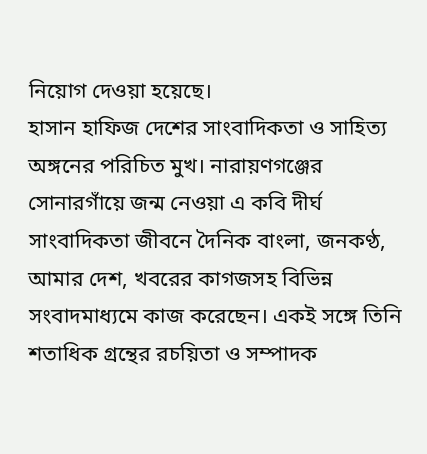নিয়োগ দেওয়া হয়েছে।
হাসান হাফিজ দেশের সাংবাদিকতা ও সাহিত্য অঙ্গনের পরিচিত মুখ। নারায়ণগঞ্জের সোনারগাঁয়ে জন্ম নেওয়া এ কবি দীর্ঘ সাংবাদিকতা জীবনে দৈনিক বাংলা, জনকণ্ঠ, আমার দেশ, খবরের কাগজসহ বিভিন্ন সংবাদমাধ্যমে কাজ করেছেন। একই সঙ্গে তিনি শতাধিক গ্রন্থের রচয়িতা ও সম্পাদক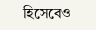হিসেবেও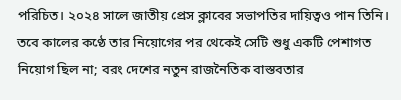পরিচিত। ২০২৪ সালে জাতীয় প্রেস ক্লাবের সভাপতির দায়িত্বও পান তিনি।
তবে কালের কণ্ঠে তার নিয়োগের পর থেকেই সেটি শুধু একটি পেশাগত নিয়োগ ছিল না; বরং দেশের নতুন রাজনৈতিক বাস্তবতার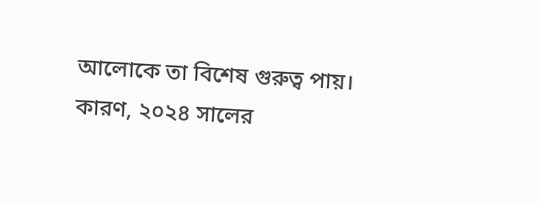আলোকে তা বিশেষ গুরুত্ব পায়। কারণ, ২০২৪ সালের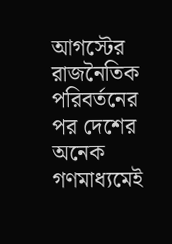আগস্টের রাজনৈতিক পরিবর্তনের পর দেশের অনেক গণমাধ্যমেই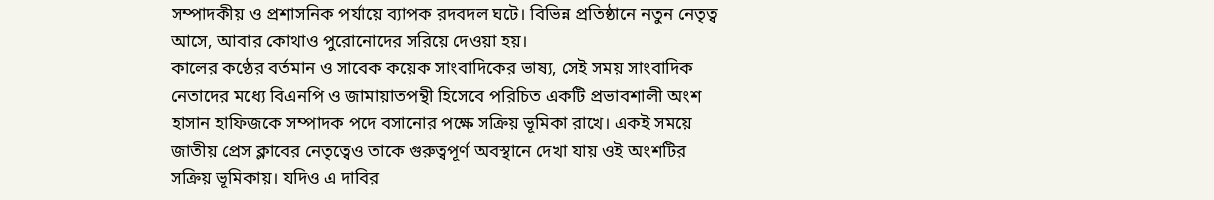সম্পাদকীয় ও প্রশাসনিক পর্যায়ে ব্যাপক রদবদল ঘটে। বিভিন্ন প্রতিষ্ঠানে নতুন নেতৃত্ব আসে, আবার কোথাও পুরোনোদের সরিয়ে দেওয়া হয়।
কালের কণ্ঠের বর্তমান ও সাবেক কয়েক সাংবাদিকের ভাষ্য, সেই সময় সাংবাদিক নেতাদের মধ্যে বিএনপি ও জামায়াতপন্থী হিসেবে পরিচিত একটি প্রভাবশালী অংশ হাসান হাফিজকে সম্পাদক পদে বসানোর পক্ষে সক্রিয় ভূমিকা রাখে। একই সময়ে জাতীয় প্রেস ক্লাবের নেতৃত্বেও তাকে গুরুত্বপূর্ণ অবস্থানে দেখা যায় ওই অংশটির সক্রিয় ভূমিকায়। যদিও এ দাবির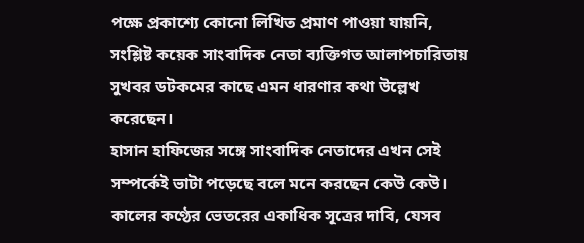পক্ষে প্রকাশ্যে কোনো লিখিত প্রমাণ পাওয়া যায়নি, সংশ্লিষ্ট কয়েক সাংবাদিক নেতা ব্যক্তিগত আলাপচারিতায় সুখবর ডটকমের কাছে এমন ধারণার কথা উল্লেখ করেছেন।
হাসান হাফিজের সঙ্গে সাংবাদিক নেতাদের এখন সেই সম্পর্কেই ভাটা পড়েছে বলে মনে করছেন কেউ কেউ। কালের কণ্ঠের ভেতরের একাধিক সূত্রের দাবি, যেসব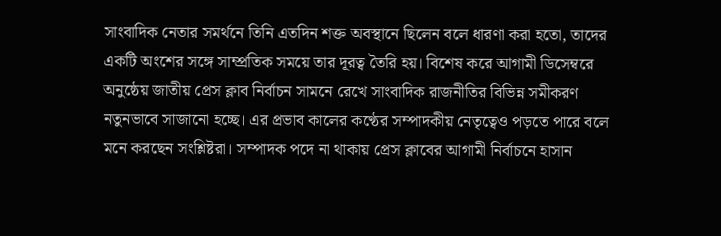সাংবাদিক নেতার সমর্থনে তিনি এতদিন শক্ত অবস্থানে ছিলেন বলে ধারণা করা হতো, তাদের একটি অংশের সঙ্গে সাম্প্রতিক সময়ে তার দূরত্ব তৈরি হয়। বিশেষ করে আগামী ডিসেম্বরে অনুষ্ঠেয় জাতীয় প্রেস ক্লাব নির্বাচন সামনে রেখে সাংবাদিক রাজনীতির বিভিন্ন সমীকরণ নতুনভাবে সাজানো হচ্ছে। এর প্রভাব কালের কণ্ঠের সম্পাদকীয় নেতৃত্বেও পড়তে পারে বলে মনে করছেন সংশ্লিষ্টরা। সম্পাদক পদে না থাকায় প্রেস ক্লাবের আগামী নির্বাচনে হাসান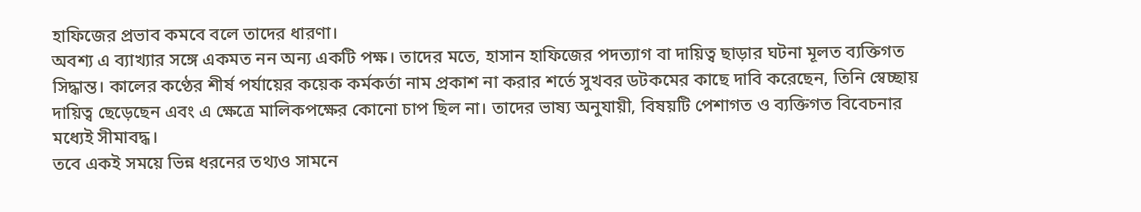হাফিজের প্রভাব কমবে বলে তাদের ধারণা।
অবশ্য এ ব্যাখ্যার সঙ্গে একমত নন অন্য একটি পক্ষ। তাদের মতে, হাসান হাফিজের পদত্যাগ বা দায়িত্ব ছাড়ার ঘটনা মূলত ব্যক্তিগত সিদ্ধান্ত। কালের কণ্ঠের শীর্ষ পর্যায়ের কয়েক কর্মকর্তা নাম প্রকাশ না করার শর্তে সুখবর ডটকমের কাছে দাবি করেছেন, তিনি স্বেচ্ছায় দায়িত্ব ছেড়েছেন এবং এ ক্ষেত্রে মালিকপক্ষের কোনো চাপ ছিল না। তাদের ভাষ্য অনুযায়ী, বিষয়টি পেশাগত ও ব্যক্তিগত বিবেচনার মধ্যেই সীমাবদ্ধ।
তবে একই সময়ে ভিন্ন ধরনের তথ্যও সামনে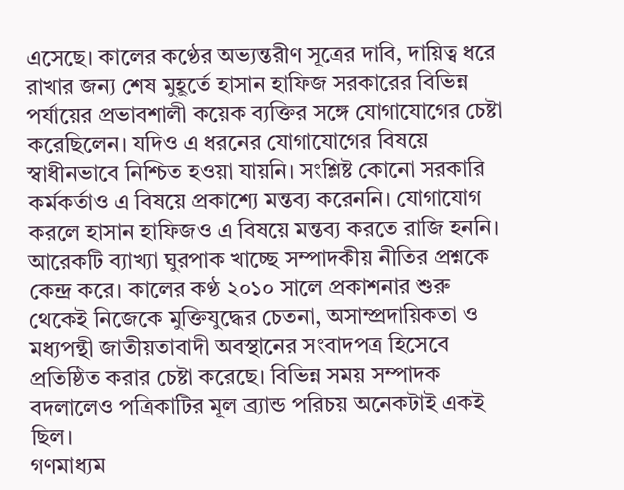এসেছে। কালের কণ্ঠের অভ্যন্তরীণ সূত্রের দাবি, দায়িত্ব ধরে রাখার জন্য শেষ মুহূর্তে হাসান হাফিজ সরকারের বিভিন্ন পর্যায়ের প্রভাবশালী কয়েক ব্যক্তির সঙ্গে যোগাযোগের চেষ্টা করেছিলেন। যদিও এ ধরনের যোগাযোগের বিষয়ে স্বাধীনভাবে নিশ্চিত হওয়া যায়নি। সংশ্লিষ্ট কোনো সরকারি কর্মকর্তাও এ বিষয়ে প্রকাশ্যে মন্তব্য করেননি। যোগাযোগ করলে হাসান হাফিজও এ বিষয়ে মন্তব্য করতে রাজি হননি।
আরেকটি ব্যাখ্যা ঘুরপাক খাচ্ছে সম্পাদকীয় নীতির প্রশ্নকে কেন্দ্র করে। কালের কণ্ঠ ২০১০ সালে প্রকাশনার শুরু থেকেই নিজেকে মুক্তিযুদ্ধের চেতনা, অসাম্প্রদায়িকতা ও মধ্যপন্থী জাতীয়তাবাদী অবস্থানের সংবাদপত্র হিসেবে প্রতিষ্ঠিত করার চেষ্টা করেছে। বিভিন্ন সময় সম্পাদক বদলালেও পত্রিকাটির মূল ব্র্যান্ড পরিচয় অনেকটাই একই ছিল।
গণমাধ্যম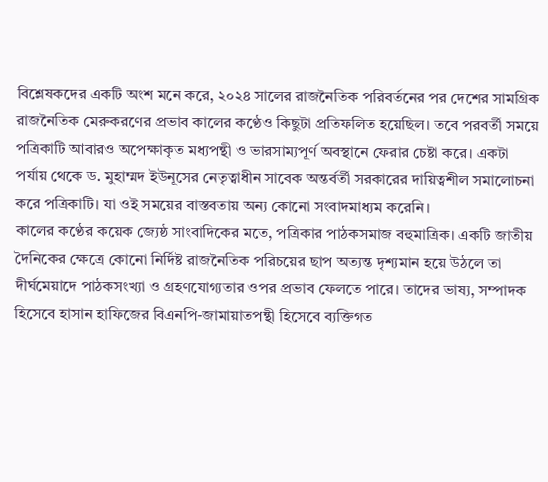বিশ্লেষকদের একটি অংশ মনে করে, ২০২৪ সালের রাজনৈতিক পরিবর্তনের পর দেশের সামগ্রিক রাজনৈতিক মেরুকরণের প্রভাব কালের কণ্ঠেও কিছুটা প্রতিফলিত হয়েছিল। তবে পরবর্তী সময়ে পত্রিকাটি আবারও অপেক্ষাকৃত মধ্যপন্থী ও ভারসাম্যপূর্ণ অবস্থানে ফেরার চেষ্টা করে। একটা পর্যায় থেকে ড. মুহাম্মদ ইউনূসের নেতৃত্বাধীন সাবেক অন্তর্বর্তী সরকারের দায়িত্বশীল সমালোচনা করে পত্রিকাটি। যা ওই সময়ের বাস্তবতায় অন্য কোনো সংবাদমাধ্যম করেনি।
কালের কণ্ঠের কয়েক জ্যেষ্ঠ সাংবাদিকের মতে, পত্রিকার পাঠকসমাজ বহুমাত্রিক। একটি জাতীয় দৈনিকের ক্ষেত্রে কোনো নির্দিষ্ট রাজনৈতিক পরিচয়ের ছাপ অত্যন্ত দৃশ্যমান হয়ে উঠলে তা দীর্ঘমেয়াদে পাঠকসংখ্যা ও গ্রহণযোগ্যতার ওপর প্রভাব ফেলতে পারে। তাদের ভাষ্য, সম্পাদক হিসেবে হাসান হাফিজের বিএনপি-জামায়াতপন্থী হিসেবে ব্যক্তিগত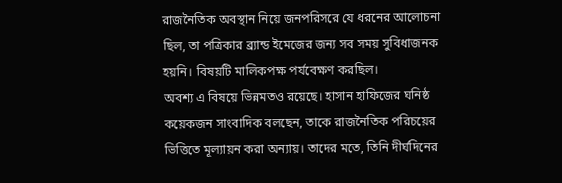রাজনৈতিক অবস্থান নিয়ে জনপরিসরে যে ধরনের আলোচনা ছিল, তা পত্রিকার ব্র্যান্ড ইমেজের জন্য সব সময় সুবিধাজনক হয়নি। বিষয়টি মালিকপক্ষ পর্যবেক্ষণ করছিল।
অবশ্য এ বিষয়ে ভিন্নমতও রয়েছে। হাসান হাফিজের ঘনিষ্ঠ কয়েকজন সাংবাদিক বলছেন, তাকে রাজনৈতিক পরিচয়ের ভিত্তিতে মূল্যায়ন করা অন্যায়। তাদের মতে, তিনি দীর্ঘদিনের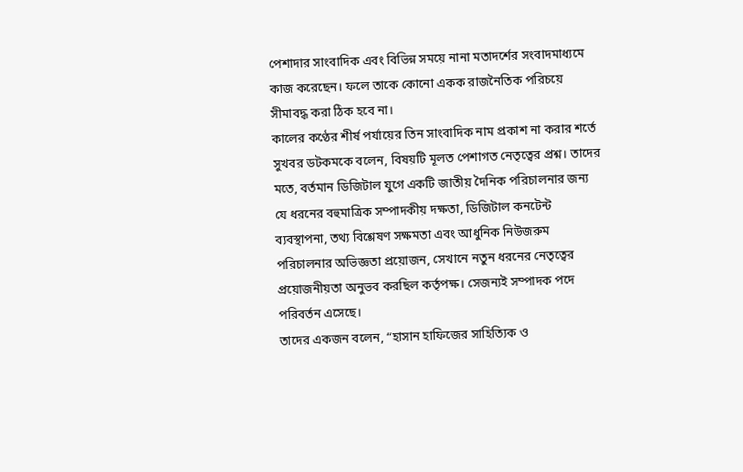পেশাদার সাংবাদিক এবং বিভিন্ন সময়ে নানা মতাদর্শের সংবাদমাধ্যমে কাজ করেছেন। ফলে তাকে কোনো একক রাজনৈতিক পরিচয়ে সীমাবদ্ধ করা ঠিক হবে না।
কালের কণ্ঠের শীর্ষ পর্যায়ের তিন সাংবাদিক নাম প্রকাশ না করার শর্তে সুখবর ডটকমকে বলেন, বিষয়টি মূলত পেশাগত নেতৃত্বের প্রশ্ন। তাদের মতে, বর্তমান ডিজিটাল যুগে একটি জাতীয় দৈনিক পরিচালনার জন্য যে ধরনের বহুমাত্রিক সম্পাদকীয় দক্ষতা, ডিজিটাল কনটেন্ট ব্যবস্থাপনা, তথ্য বিশ্লেষণ সক্ষমতা এবং আধুনিক নিউজরুম পরিচালনার অভিজ্ঞতা প্রয়োজন, সেখানে নতুন ধরনের নেতৃত্বের প্রয়োজনীয়তা অনুভব করছিল কর্তৃপক্ষ। সেজন্যই সম্পাদক পদে পরিবর্তন এসেছে।
তাদের একজন বলেন, “হাসান হাফিজের সাহিত্যিক ও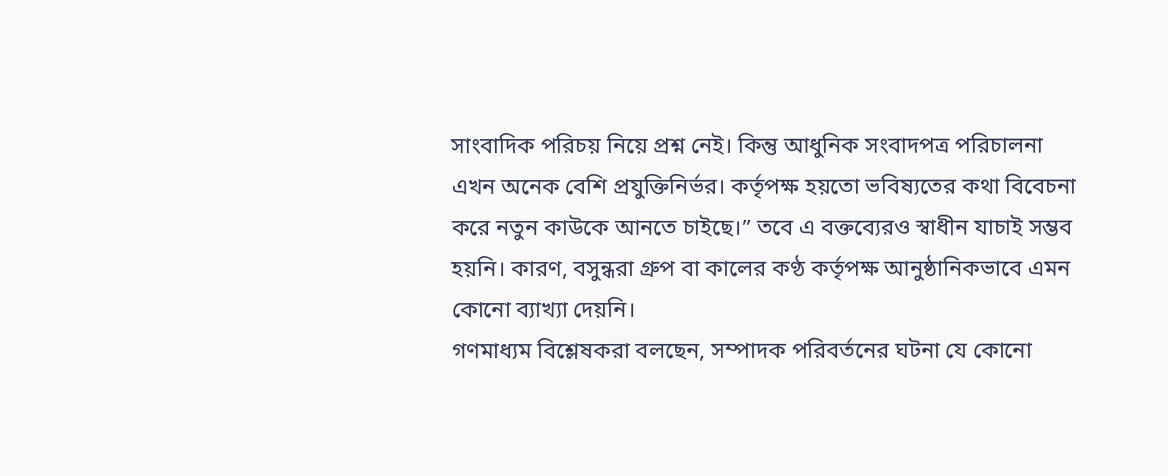সাংবাদিক পরিচয় নিয়ে প্রশ্ন নেই। কিন্তু আধুনিক সংবাদপত্র পরিচালনা এখন অনেক বেশি প্রযুক্তিনির্ভর। কর্তৃপক্ষ হয়তো ভবিষ্যতের কথা বিবেচনা করে নতুন কাউকে আনতে চাইছে।” তবে এ বক্তব্যেরও স্বাধীন যাচাই সম্ভব হয়নি। কারণ, বসুন্ধরা গ্রুপ বা কালের কণ্ঠ কর্তৃপক্ষ আনুষ্ঠানিকভাবে এমন কোনো ব্যাখ্যা দেয়নি।
গণমাধ্যম বিশ্লেষকরা বলছেন, সম্পাদক পরিবর্তনের ঘটনা যে কোনো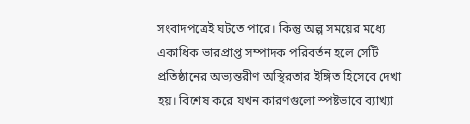সংবাদপত্রেই ঘটতে পারে। কিন্তু অল্প সময়ের মধ্যে একাধিক ভারপ্রাপ্ত সম্পাদক পরিবর্তন হলে সেটি প্রতিষ্ঠানের অভ্যন্তরীণ অস্থিরতার ইঙ্গিত হিসেবে দেখা হয়। বিশেষ করে যখন কারণগুলো স্পষ্টভাবে ব্যাখ্যা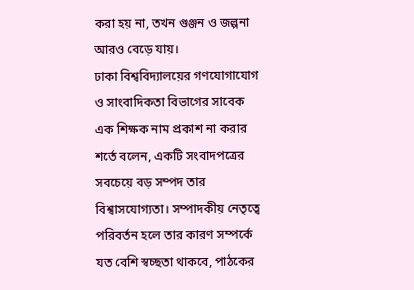করা হয় না, তখন গুঞ্জন ও জল্পনা আরও বেড়ে যায়।
ঢাকা বিশ্ববিদ্যালয়ের গণযোগাযোগ ও সাংবাদিকতা বিভাগের সাবেক এক শিক্ষক নাম প্রকাশ না করার শর্তে বলেন, একটি সংবাদপত্রের সবচেয়ে বড় সম্পদ তার বিশ্বাসযোগ্যতা। সম্পাদকীয় নেতৃত্বে পরিবর্তন হলে তার কারণ সম্পর্কে যত বেশি স্বচ্ছতা থাকবে, পাঠকের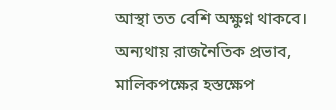আস্থা তত বেশি অক্ষুণ্ন থাকবে। অন্যথায় রাজনৈতিক প্রভাব, মালিকপক্ষের হস্তক্ষেপ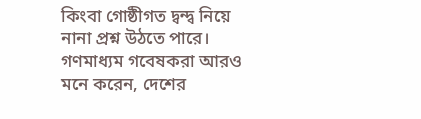কিংবা গোষ্ঠীগত দ্বন্দ্ব নিয়ে নানা প্রশ্ন উঠতে পারে।
গণমাধ্যম গবেষকরা আরও মনে করেন, দেশের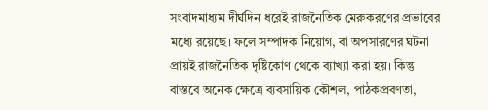সংবাদমাধ্যম দীর্ঘদিন ধরেই রাজনৈতিক মেরুকরণের প্রভাবের মধ্যে রয়েছে। ফলে সম্পাদক নিয়োগ, বা অপসারণের ঘটনা প্রায়ই রাজনৈতিক দৃষ্টিকোণ থেকে ব্যাখ্যা করা হয়। কিন্তু বাস্তবে অনেক ক্ষেত্রে ব্যবসায়িক কৌশল, পাঠকপ্রবণতা,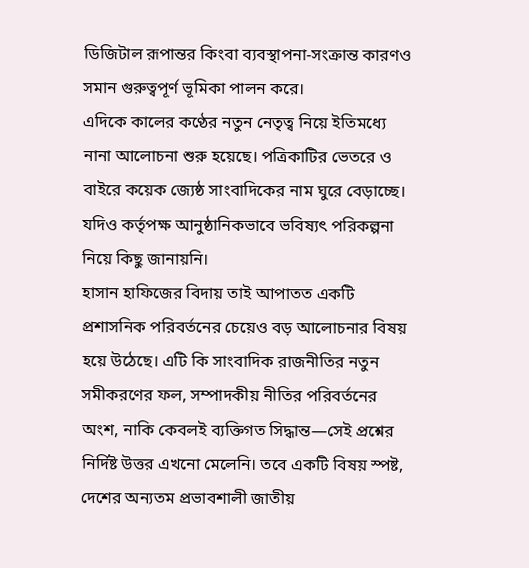ডিজিটাল রূপান্তর কিংবা ব্যবস্থাপনা-সংক্রান্ত কারণও সমান গুরুত্বপূর্ণ ভূমিকা পালন করে।
এদিকে কালের কণ্ঠের নতুন নেতৃত্ব নিয়ে ইতিমধ্যে নানা আলোচনা শুরু হয়েছে। পত্রিকাটির ভেতরে ও বাইরে কয়েক জ্যেষ্ঠ সাংবাদিকের নাম ঘুরে বেড়াচ্ছে। যদিও কর্তৃপক্ষ আনুষ্ঠানিকভাবে ভবিষ্যৎ পরিকল্পনা নিয়ে কিছু জানায়নি।
হাসান হাফিজের বিদায় তাই আপাতত একটি প্রশাসনিক পরিবর্তনের চেয়েও বড় আলোচনার বিষয় হয়ে উঠেছে। এটি কি সাংবাদিক রাজনীতির নতুন সমীকরণের ফল, সম্পাদকীয় নীতির পরিবর্তনের অংশ, নাকি কেবলই ব্যক্তিগত সিদ্ধান্ত—সেই প্রশ্নের নির্দিষ্ট উত্তর এখনো মেলেনি। তবে একটি বিষয় স্পষ্ট, দেশের অন্যতম প্রভাবশালী জাতীয়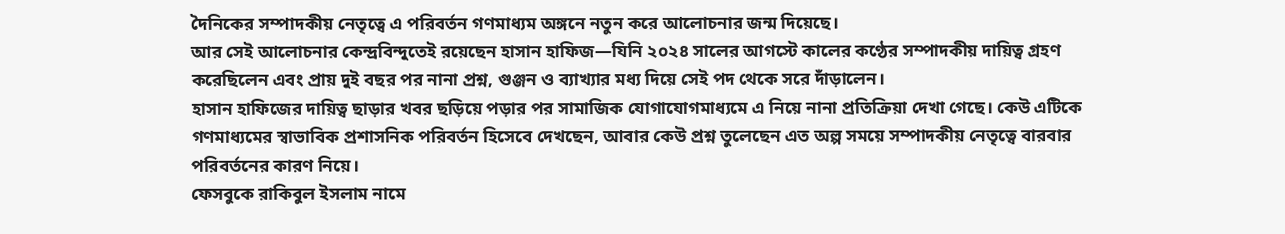দৈনিকের সম্পাদকীয় নেতৃত্বে এ পরিবর্তন গণমাধ্যম অঙ্গনে নতুন করে আলোচনার জন্ম দিয়েছে।
আর সেই আলোচনার কেন্দ্রবিন্দুতেই রয়েছেন হাসান হাফিজ—যিনি ২০২৪ সালের আগস্টে কালের কণ্ঠের সম্পাদকীয় দায়িত্ব গ্রহণ করেছিলেন এবং প্রায় দুই বছর পর নানা প্রশ্ন, গুঞ্জন ও ব্যাখ্যার মধ্য দিয়ে সেই পদ থেকে সরে দাঁড়ালেন।
হাসান হাফিজের দায়িত্ব ছাড়ার খবর ছড়িয়ে পড়ার পর সামাজিক যোগাযোগমাধ্যমে এ নিয়ে নানা প্রতিক্রিয়া দেখা গেছে। কেউ এটিকে গণমাধ্যমের স্বাভাবিক প্রশাসনিক পরিবর্তন হিসেবে দেখছেন, আবার কেউ প্রশ্ন তুলেছেন এত অল্প সময়ে সম্পাদকীয় নেতৃত্বে বারবার পরিবর্তনের কারণ নিয়ে।
ফেসবুকে রাকিবুল ইসলাম নামে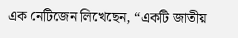এক নেটিজেন লিখেছেন, “একটি জাতীয়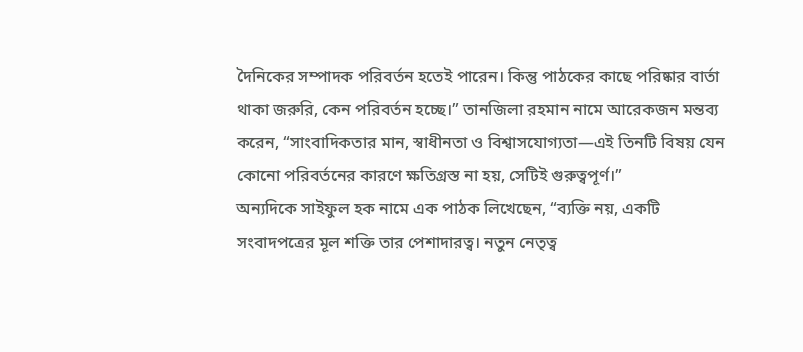দৈনিকের সম্পাদক পরিবর্তন হতেই পারেন। কিন্তু পাঠকের কাছে পরিষ্কার বার্তা থাকা জরুরি, কেন পরিবর্তন হচ্ছে।” তানজিলা রহমান নামে আরেকজন মন্তব্য করেন, “সাংবাদিকতার মান, স্বাধীনতা ও বিশ্বাসযোগ্যতা—এই তিনটি বিষয় যেন কোনো পরিবর্তনের কারণে ক্ষতিগ্রস্ত না হয়, সেটিই গুরুত্বপূর্ণ।”
অন্যদিকে সাইফুল হক নামে এক পাঠক লিখেছেন, “ব্যক্তি নয়, একটি সংবাদপত্রের মূল শক্তি তার পেশাদারত্ব। নতুন নেতৃত্ব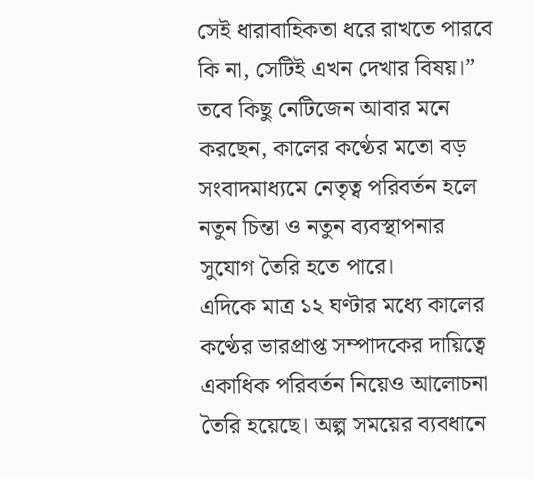সেই ধারাবাহিকতা ধরে রাখতে পারবে কি না, সেটিই এখন দেখার বিষয়।” তবে কিছু নেটিজেন আবার মনে করছেন, কালের কণ্ঠের মতো বড় সংবাদমাধ্যমে নেতৃত্ব পরিবর্তন হলে নতুন চিন্তা ও নতুন ব্যবস্থাপনার সুযোগ তৈরি হতে পারে।
এদিকে মাত্র ১২ ঘণ্টার মধ্যে কালের কণ্ঠের ভারপ্রাপ্ত সম্পাদকের দায়িত্বে একাধিক পরিবর্তন নিয়েও আলোচনা তৈরি হয়েছে। অল্প সময়ের ব্যবধানে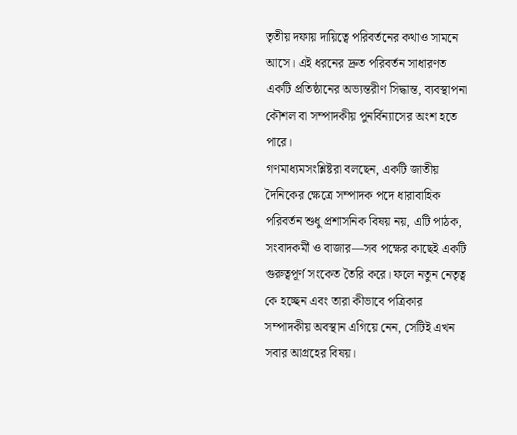তৃতীয় দফায় দায়িত্বে পরিবর্তনের কথাও সামনে আসে। এই ধরনের দ্রুত পরিবর্তন সাধারণত একটি প্রতিষ্ঠানের অভ্যন্তরীণ সিদ্ধান্ত, ব্যবস্থাপনা কৌশল বা সম্পাদকীয় পুনর্বিন্যাসের অংশ হতে পারে।
গণমাধ্যমসংশ্লিষ্টরা বলছেন, একটি জাতীয় দৈনিকের ক্ষেত্রে সম্পাদক পদে ধারাবাহিক পরিবর্তন শুধু প্রশাসনিক বিষয় নয়, এটি পাঠক, সংবাদকর্মী ও বাজার—সব পক্ষের কাছেই একটি গুরুত্বপূর্ণ সংকেত তৈরি করে। ফলে নতুন নেতৃত্ব কে হচ্ছেন এবং তারা কীভাবে পত্রিকার সম্পাদকীয় অবস্থান এগিয়ে নেন, সেটিই এখন সবার আগ্রহের বিষয়।